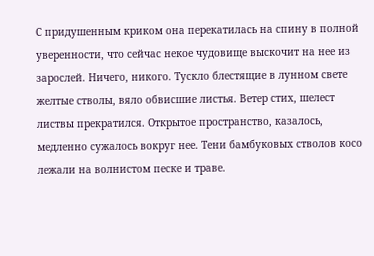С придушенным криком она перекатилась на спину в полной уверенности, что сейчас некое чудовище выскочит на нее из зарослей. Ничего, никого. Тускло блестящие в лунном свете желтые стволы, вяло обвисшие листья. Ветер стих, шелест листвы прекратился. Открытое пространство, казалось, медленно сужалось вокруг нее. Тени бамбуковых стволов косо лежали на волнистом песке и траве.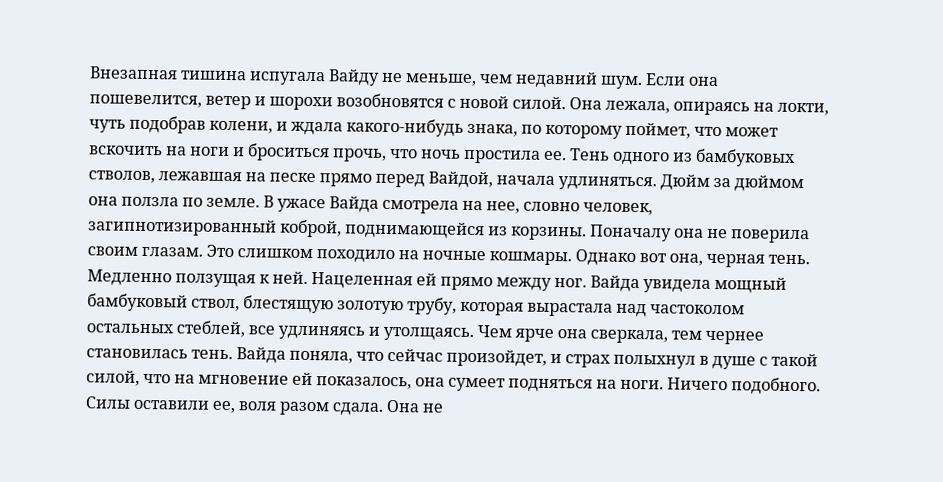Внезапная тишина испугала Вайду не меньше, чем недавний шум. Если она пошевелится, ветер и шорохи возобновятся с новой силой. Она лежала, опираясь на локти, чуть подобрав колени, и ждала какого-нибудь знака, по которому поймет, что может вскочить на ноги и броситься прочь, что ночь простила ее. Тень одного из бамбуковых стволов, лежавшая на песке прямо перед Вайдой, начала удлиняться. Дюйм за дюймом она ползла по земле. В ужасе Вайда смотрела на нее, словно человек, загипнотизированный коброй, поднимающейся из корзины. Поначалу она не поверила своим глазам. Это слишком походило на ночные кошмары. Однако вот она, черная тень. Медленно ползущая к ней. Нацеленная ей прямо между ног. Вайда увидела мощный бамбуковый ствол, блестящую золотую трубу, которая вырастала над частоколом остальных стеблей, все удлиняясь и утолщаясь. Чем ярче она сверкала, тем чернее становилась тень. Вайда поняла, что сейчас произойдет, и страх полыхнул в душе с такой силой, что на мгновение ей показалось, она сумеет подняться на ноги. Ничего подобного. Силы оставили ее, воля разом сдала. Она не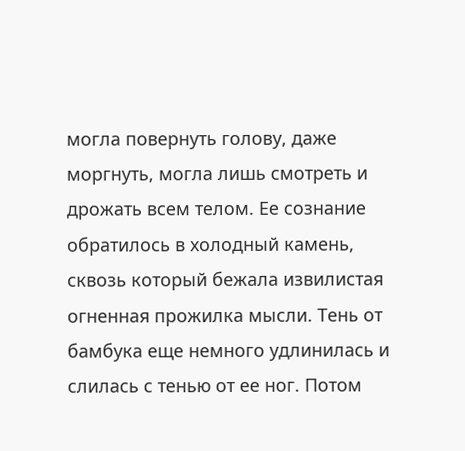могла повернуть голову, даже моргнуть, могла лишь смотреть и дрожать всем телом. Ее сознание обратилось в холодный камень, сквозь который бежала извилистая огненная прожилка мысли. Тень от бамбука еще немного удлинилась и слилась с тенью от ее ног. Потом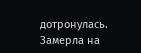дотронулась. Замерла на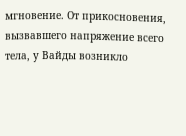мгновение. От прикосновения, вызвавшего напряжение всего тела, у Вайды возникло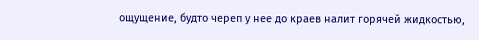ощущение, будто череп у нее до краев налит горячей жидкостью,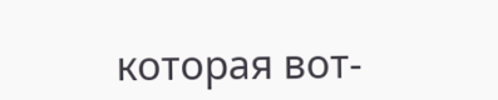которая вот-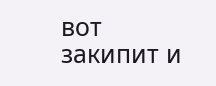вот закипит и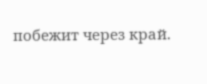побежит через край.